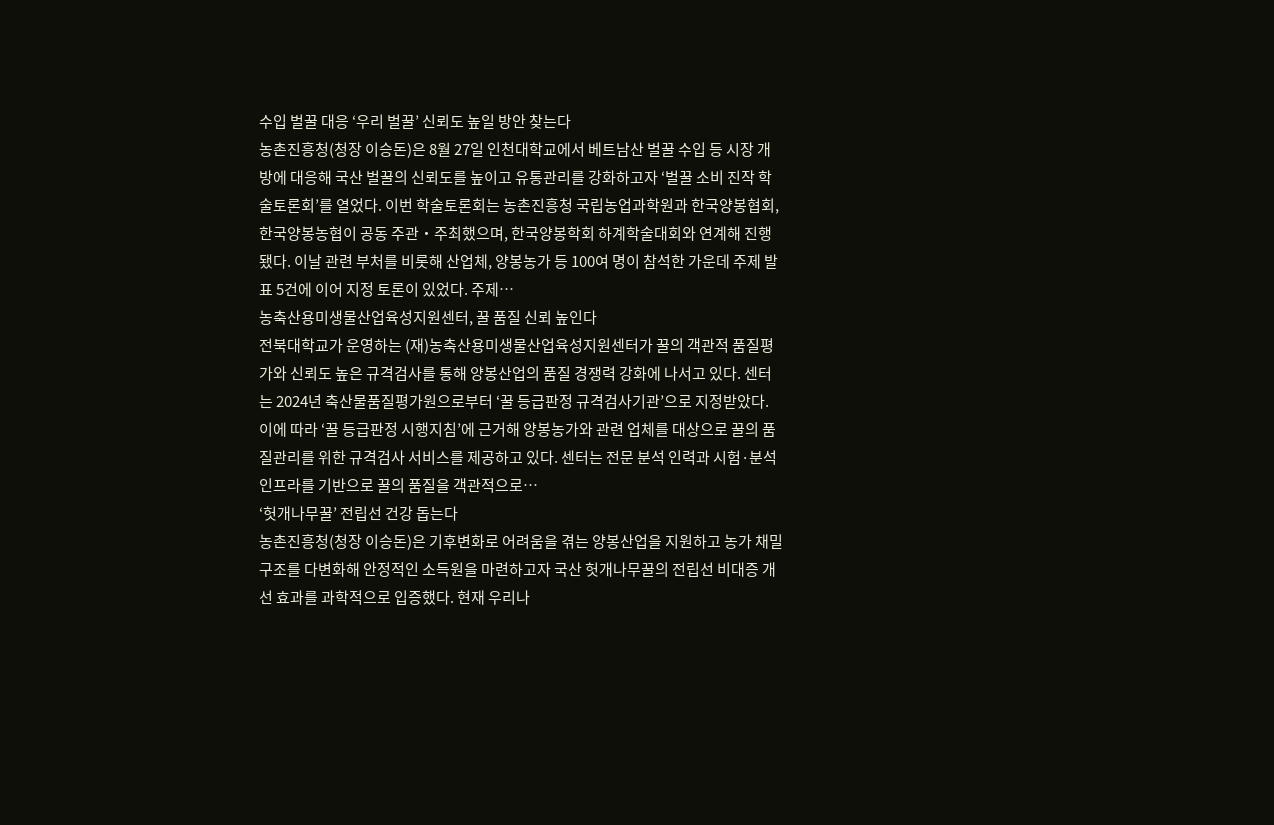수입 벌꿀 대응 ‘우리 벌꿀’ 신뢰도 높일 방안 찾는다
농촌진흥청(청장 이승돈)은 8월 27일 인천대학교에서 베트남산 벌꿀 수입 등 시장 개방에 대응해 국산 벌꿀의 신뢰도를 높이고 유통관리를 강화하고자 ‘벌꿀 소비 진작 학술토론회’를 열었다. 이번 학술토론회는 농촌진흥청 국립농업과학원과 한국양봉협회, 한국양봉농협이 공동 주관‧주최했으며, 한국양봉학회 하계학술대회와 연계해 진행됐다. 이날 관련 부처를 비롯해 산업체, 양봉농가 등 100여 명이 참석한 가운데 주제 발표 5건에 이어 지정 토론이 있었다. 주제…
농축산용미생물산업육성지원센터, 꿀 품질 신뢰 높인다
전북대학교가 운영하는 (재)농축산용미생물산업육성지원센터가 꿀의 객관적 품질평가와 신뢰도 높은 규격검사를 통해 양봉산업의 품질 경쟁력 강화에 나서고 있다. 센터는 2024년 축산물품질평가원으로부터 ‘꿀 등급판정 규격검사기관’으로 지정받았다. 이에 따라 ‘꿀 등급판정 시행지침’에 근거해 양봉농가와 관련 업체를 대상으로 꿀의 품질관리를 위한 규격검사 서비스를 제공하고 있다. 센터는 전문 분석 인력과 시험·분석 인프라를 기반으로 꿀의 품질을 객관적으로…
‘헛개나무꿀’ 전립선 건강 돕는다
농촌진흥청(청장 이승돈)은 기후변화로 어려움을 겪는 양봉산업을 지원하고 농가 채밀구조를 다변화해 안정적인 소득원을 마련하고자 국산 헛개나무꿀의 전립선 비대증 개선 효과를 과학적으로 입증했다. 현재 우리나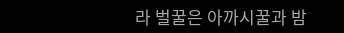라 벌꿀은 아까시꿀과 밤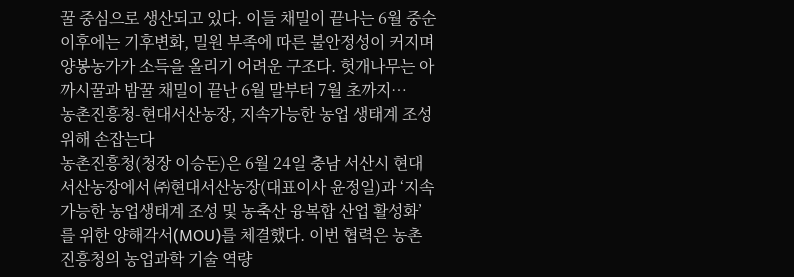꿀 중심으로 생산되고 있다. 이들 채밀이 끝나는 6월 중순 이후에는 기후변화, 밀원 부족에 따른 불안정성이 커지며 양봉농가가 소득을 올리기 어려운 구조다. 헛개나무는 아까시꿀과 밤꿀 채밀이 끝난 6월 말부터 7월 초까지…
농촌진흥청-현대서산농장, 지속가능한 농업 생태계 조성 위해 손잡는다
농촌진흥청(청장 이승돈)은 6월 24일 충남 서산시 현대서산농장에서 ㈜현대서산농장(대표이사 윤정일)과 ‘지속 가능한 농업생태계 조성 및 농축산 융복합 산업 활성화’를 위한 양해각서(MOU)를 체결했다. 이번 협력은 농촌진흥청의 농업과학 기술 역량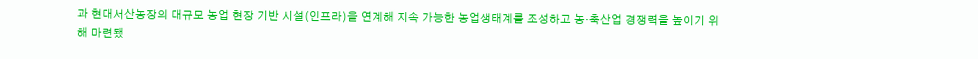과 현대서산농장의 대규모 농업 현장 기반 시설(인프라)을 연계해 지속 가능한 농업생태계를 조성하고 농·축산업 경쟁력을 높이기 위해 마련됐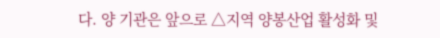다. 양 기관은 앞으로 △지역 양봉산업 활성화 및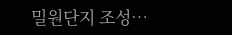밀원단지 조성…